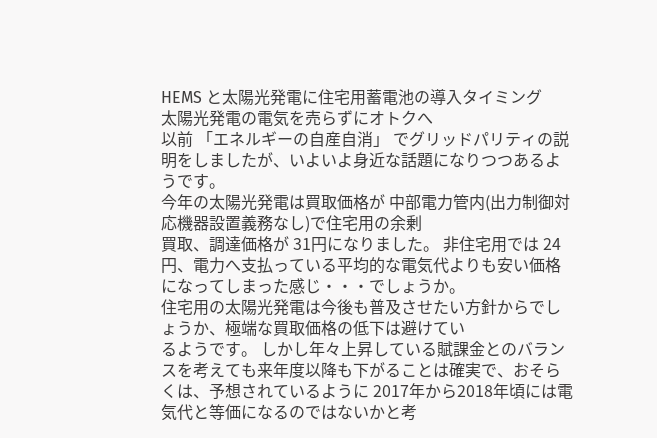HEMS と太陽光発電に住宅用蓄電池の導入タイミング
太陽光発電の電気を売らずにオトクへ
以前 「エネルギーの自産自消」 でグリッドパリティの説明をしましたが、いよいよ身近な話題になりつつあるようです。
今年の太陽光発電は買取価格が 中部電力管内(出力制御対応機器設置義務なし)で住宅用の余剰
買取、調達価格が 31円になりました。 非住宅用では 24円、電力へ支払っている平均的な電気代よりも安い価格になってしまった感じ・・・でしょうか。
住宅用の太陽光発電は今後も普及させたい方針からでしょうか、極端な買取価格の低下は避けてい
るようです。 しかし年々上昇している賦課金とのバランスを考えても来年度以降も下がることは確実で、おそらくは、予想されているように 2017年から2018年頃には電気代と等価になるのではないかと考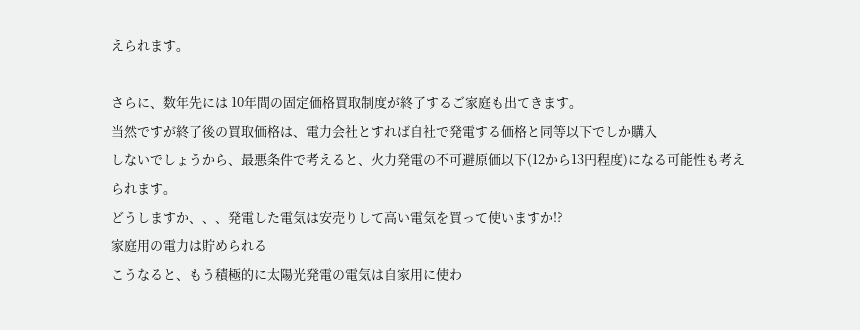えられます。

さらに、数年先には 10年間の固定価格買取制度が終了するご家庭も出てきます。
当然ですが終了後の買取価格は、電力会社とすれば自社で発電する価格と同等以下でしか購入
しないでしょうから、最悪条件で考えると、火力発電の不可避原価以下(12から13円程度)になる可能性も考えられます。
どうしますか、、、発電した電気は安売りして高い電気を買って使いますか!?
家庭用の電力は貯められる
こうなると、もう積極的に太陽光発電の電気は自家用に使わ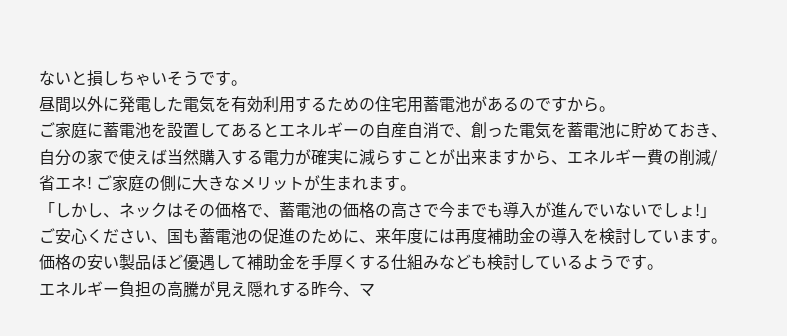ないと損しちゃいそうです。
昼間以外に発電した電気を有効利用するための住宅用蓄電池があるのですから。
ご家庭に蓄電池を設置してあるとエネルギーの自産自消で、創った電気を蓄電池に貯めておき、
自分の家で使えば当然購入する電力が確実に減らすことが出来ますから、エネルギー費の削減/
省エネ! ご家庭の側に大きなメリットが生まれます。
「しかし、ネックはその価格で、蓄電池の価格の高さで今までも導入が進んでいないでしょ!」
ご安心ください、国も蓄電池の促進のために、来年度には再度補助金の導入を検討しています。
価格の安い製品ほど優遇して補助金を手厚くする仕組みなども検討しているようです。
エネルギー負担の高騰が見え隠れする昨今、マ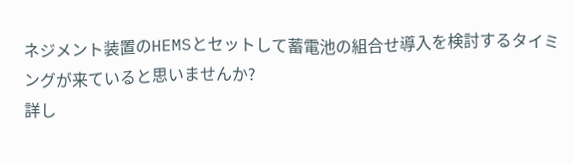ネジメント装置のHEMSとセットして蓄電池の組合せ導入を検討するタイミングが来ていると思いませんか?
詳し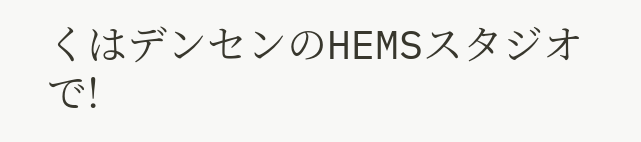くはデンセンのHEMSスタジオで!